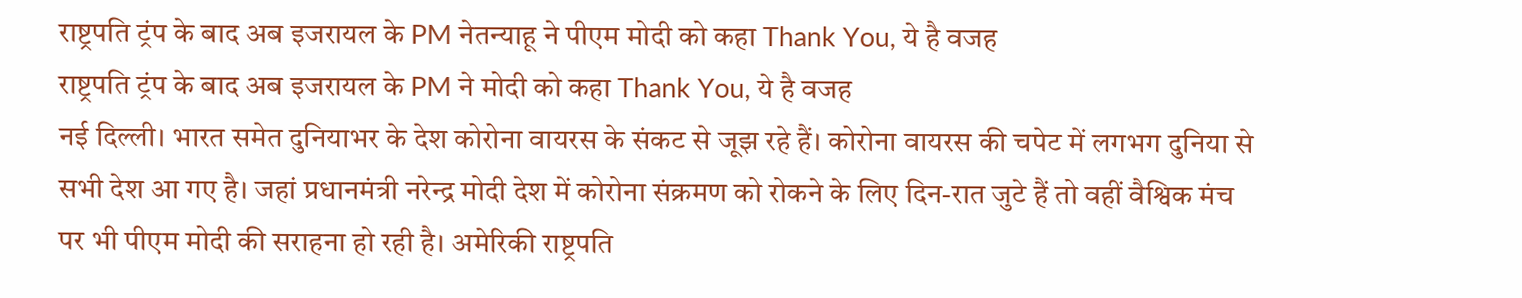राष्ट्रपति ट्रंप के बाद अब इजरायल के PM नेतन्याहू ने पीएम मोदी को कहा Thank You, ये है वजह
राष्ट्रपति ट्रंप के बाद अब इजरायल के PM ने मोदी को कहा Thank You, ये है वजह
नई दिल्ली। भारत समेत दुनियाभर के देश कोरोना वायरस के संकट से जूझ रहे हैं। कोरोना वायरस की चपेट में लगभग दुनिया से सभी देश आ गए है। जहां प्रधानमंत्री नरेन्द्र मोदी देश में कोरोना संक्रमण को रोकने के लिए दिन-रात जुटे हैं तो वहीं वैश्विक मंच पर भी पीएम मोदी की सराहना हो रही है। अमेरिकी राष्ट्रपति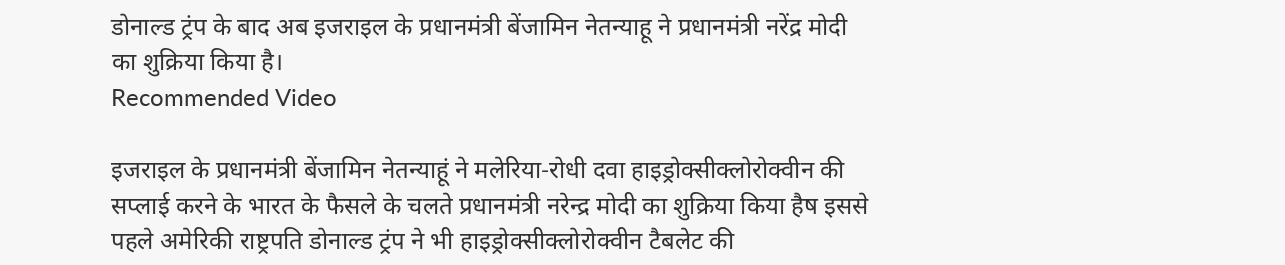डोनाल्ड ट्रंप के बाद अब इजराइल के प्रधानमंत्री बेंजामिन नेतन्याहू ने प्रधानमंत्री नरेंद्र मोदी का शुक्रिया किया है।
Recommended Video

इजराइल के प्रधानमंत्री बेंजामिन नेतन्याहूं ने मलेरिया-रोधी दवा हाइड्रोक्सीक्लोरोक्वीन की सप्लाई करने के भारत के फैसले के चलते प्रधानमंत्री नरेन्द्र मोदी का शुक्रिया किया हैष इससे पहले अमेरिकी राष्ट्रपति डोनाल्ड ट्रंप ने भी हाइड्रोक्सीक्लोरोक्वीन टैबलेट की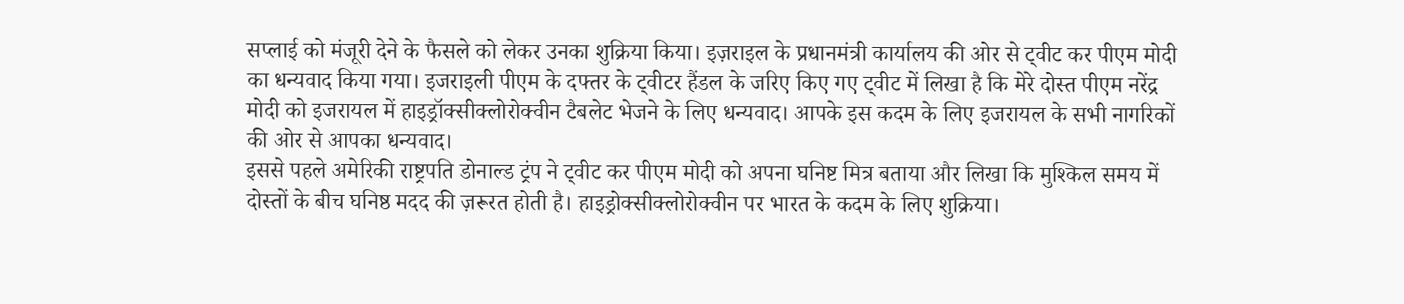सप्लाई को मंजूरी देने के फैसले को लेकर उनका शुक्रिया किया। इज़राइल के प्रधानमंत्री कार्यालय की ओर से ट्वीट कर पीएम मोदी का धन्यवाद किया गया। इजराइली पीएम के दफ्तर के ट्वीटर हैंडल के जरिए किए गए ट्वीट में लिखा है कि मेरे दोस्त पीएम नरेंद्र मोदी को इजरायल में हाइड्रॉक्सीक्लोरोक्वीन टैबलेट भेजने के लिए धन्यवाद। आपके इस कदम के लिए इजरायल के सभी नागरिकों की ओर से आपका धन्यवाद।
इससे पहले अमेरिकी राष्ट्रपति डोनाल्ड ट्रंप ने ट्वीट कर पीएम मोदी को अपना घनिष्ट मित्र बताया और लिखा कि मुश्किल समय में दोस्तों के बीच घनिष्ठ मदद की ज़रूरत होती है। हाइड्रोक्सीक्लोरोक्वीन पर भारत के कदम के लिए शुक्रिया।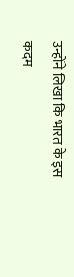उन्होंने लिखा कि भारत के इस कदम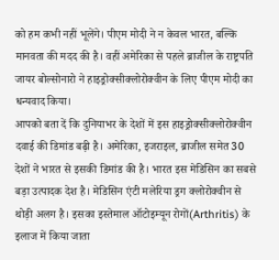को हम कभी नहीं भूलेंगे। पीएम मोदी ने न केवल भारत, बल्कि मानवता की मदद की है। वहीं अमेरिका से पहले ब्राजील के राष्ट्रपति जायर बोल्सोनारो ने हाइड्रोक्सीक्लोरोक्वीन के लिए पीएम मोदी का धन्यवाद किया।
आपको बता दें कि दुनियाभर के देशों में इस हाइड्रोक्सीक्लोरोक्वीन दवाई की डिमांड बढ़ी है। अमेरिका, इजराइल, ब्राजील समेत 30 देशों ने भारत से इसकी डिमांड की है। भारत इस मेडिसिन का सबसे बड़ा उत्पादक देश है। मेडिसिन एंटी मलेरिया ड्रग क्लोरोक्वीन से थोड़ी अलग है। इसका इस्तेमाल ऑटोइम्यून रोगों(Arthritis) के इलाज में किया जाता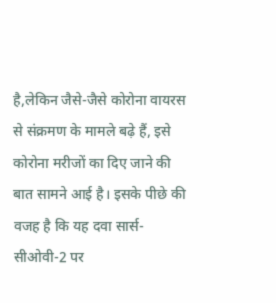है,लेकिन जैसे-जैसे कोरोना वायरस से संक्रमण के मामले बढ़े हैं, इसे कोरोना मरीजों का दिए जाने की बात सामने आई है। इसके पीछे की वजह है कि यह दवा सार्स-सीओवी-2 पर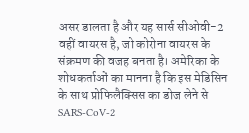असर डालता है और यह सार्स सीओवी-2 वहीं वायरस है, जो कोरोना वायरस के संक्रमण की वजह बनता है। अमेरिका के शोधकर्ताओं का मानना है कि इस मेडिसिन के साथ प्रोफिलैक्सिस का डोज लेने से SARS-CoV-2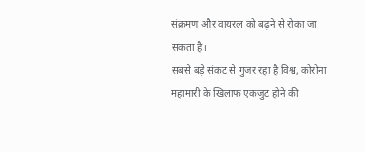संक्रमण और वायरल को बढ़ने से रोका जा सकता है।
सबसे बड़े संकट से गुजर रहा है विश्व, कोरोना महामारी के खिलाफ एकजुट होने की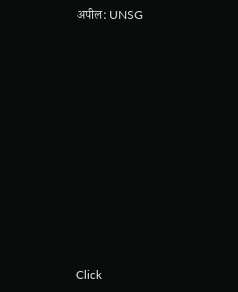अपील: UNSG












Click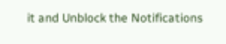it and Unblock the Notifications